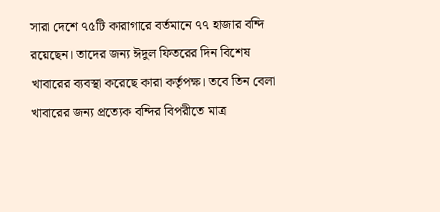সারা দেশে ৭৫টি কারাগারে বর্তমানে ৭৭ হাজার বন্দি রয়েছেন। তাদের জন্য ঈদুল ফিতরের দিন বিশেষ খাবারের ব্যবস্থা করেছে কারা কর্তৃপক্ষ। তবে তিন বেলা খাবারের জন্য প্রত্যেক বন্দির বিপরীতে মাত্র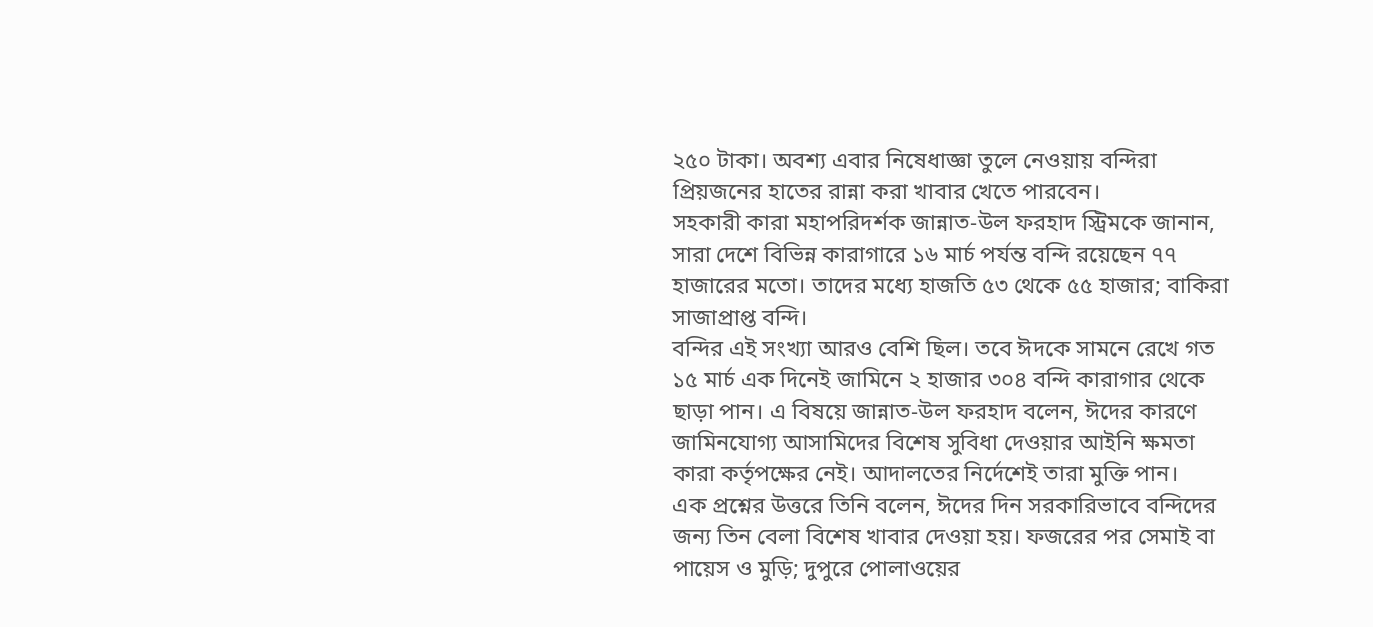২৫০ টাকা। অবশ্য এবার নিষেধাজ্ঞা তুলে নেওয়ায় বন্দিরা প্রিয়জনের হাতের রান্না করা খাবার খেতে পারবেন।
সহকারী কারা মহাপরিদর্শক জান্নাত-উল ফরহাদ স্ট্রিমকে জানান, সারা দেশে বিভিন্ন কারাগারে ১৬ মার্চ পর্যন্ত বন্দি রয়েছেন ৭৭ হাজারের মতো। তাদের মধ্যে হাজতি ৫৩ থেকে ৫৫ হাজার; বাকিরা সাজাপ্রাপ্ত বন্দি।
বন্দির এই সংখ্যা আরও বেশি ছিল। তবে ঈদকে সামনে রেখে গত ১৫ মার্চ এক দিনেই জামিনে ২ হাজার ৩০৪ বন্দি কারাগার থেকে ছাড়া পান। এ বিষয়ে জান্নাত-উল ফরহাদ বলেন, ঈদের কারণে জামিনযোগ্য আসামিদের বিশেষ সুবিধা দেওয়ার আইনি ক্ষমতা কারা কর্তৃপক্ষের নেই। আদালতের নির্দেশেই তারা মুক্তি পান।
এক প্রশ্নের উত্তরে তিনি বলেন, ঈদের দিন সরকারিভাবে বন্দিদের জন্য তিন বেলা বিশেষ খাবার দেওয়া হয়। ফজরের পর সেমাই বা পায়েস ও মুড়ি; দুপুরে পোলাওয়ের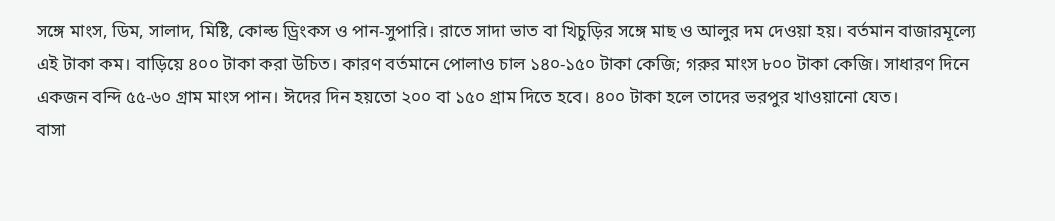সঙ্গে মাংস, ডিম, সালাদ, মিষ্টি, কোল্ড ড্রিংকস ও পান-সুপারি। রাতে সাদা ভাত বা খিচুড়ির সঙ্গে মাছ ও আলুর দম দেওয়া হয়। বর্তমান বাজারমূল্যে এই টাকা কম। বাড়িয়ে ৪০০ টাকা করা উচিত। কারণ বর্তমানে পোলাও চাল ১৪০-১৫০ টাকা কেজি; গরুর মাংস ৮০০ টাকা কেজি। সাধারণ দিনে একজন বন্দি ৫৫-৬০ গ্রাম মাংস পান। ঈদের দিন হয়তো ২০০ বা ১৫০ গ্রাম দিতে হবে। ৪০০ টাকা হলে তাদের ভরপুর খাওয়ানো যেত।
বাসা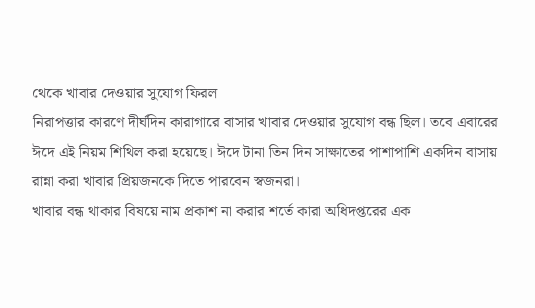থেকে খাবার দেওয়ার সুযোগ ফিরল
নিরাপত্তার কারণে দীর্ঘদিন কারাগারে বাসার খাবার দেওয়ার সুযোগ বন্ধ ছিল। তবে এবারের ঈদে এই নিয়ম শিথিল করা হয়েছে। ঈদে টানা তিন দিন সাক্ষাতের পাশাপাশি একদিন বাসায় রান্না করা খাবার প্রিয়জনকে দিতে পারবেন স্বজনরা।
খাবার বন্ধ থাকার বিষয়ে নাম প্রকাশ না করার শর্তে কারা অধিদপ্তরের এক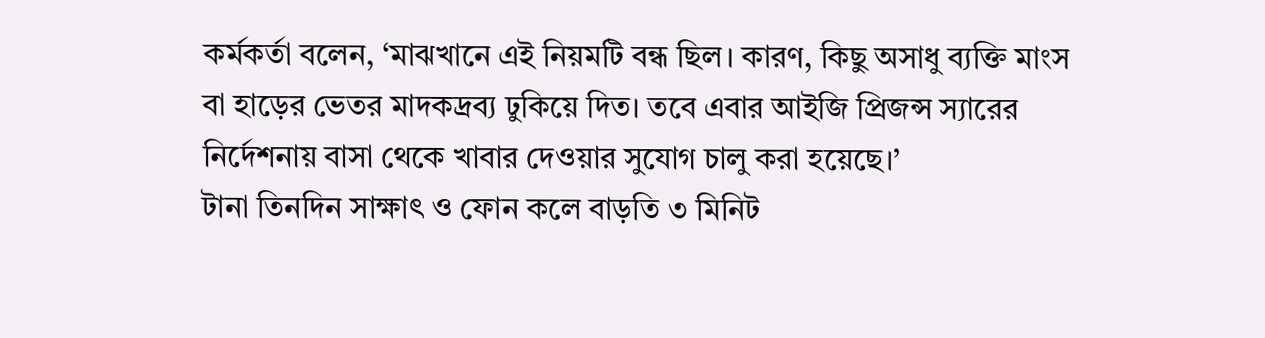কর্মকর্তা বলেন, ‘মাঝখানে এই নিয়মটি বন্ধ ছিল। কারণ, কিছু অসাধু ব্যক্তি মাংস বা হাড়ের ভেতর মাদকদ্রব্য ঢুকিয়ে দিত। তবে এবার আইজি প্রিজন্স স্যারের নির্দেশনায় বাসা থেকে খাবার দেওয়ার সুযোগ চালু করা হয়েছে।’
টানা তিনদিন সাক্ষাৎ ও ফোন কলে বাড়তি ৩ মিনিট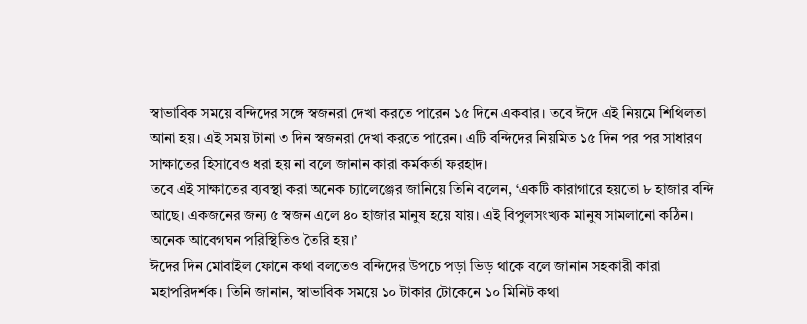স্বাভাবিক সময়ে বন্দিদের সঙ্গে স্বজনরা দেখা করতে পারেন ১৫ দিনে একবার। তবে ঈদে এই নিয়মে শিথিলতা আনা হয়। এই সময় টানা ৩ দিন স্বজনরা দেখা করতে পারেন। এটি বন্দিদের নিয়মিত ১৫ দিন পর পর সাধারণ সাক্ষাতের হিসাবেও ধরা হয় না বলে জানান কারা কর্মকর্তা ফরহাদ।
তবে এই সাক্ষাতের ব্যবস্থা করা অনেক চ্যালেঞ্জের জানিয়ে তিনি বলেন, ‘একটি কারাগারে হয়তো ৮ হাজার বন্দি আছে। একজনের জন্য ৫ স্বজন এলে ৪০ হাজার মানুষ হয়ে যায়। এই বিপুলসংখ্যক মানুষ সামলানো কঠিন। অনেক আবেগঘন পরিস্থিতিও তৈরি হয়।’
ঈদের দিন মোবাইল ফোনে কথা বলতেও বন্দিদের উপচে পড়া ভিড় থাকে বলে জানান সহকারী কারা মহাপরিদর্শক। তিনি জানান, স্বাভাবিক সময়ে ১০ টাকার টোকেনে ১০ মিনিট কথা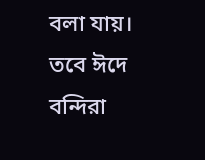বলা যায়। তবে ঈদে বন্দিরা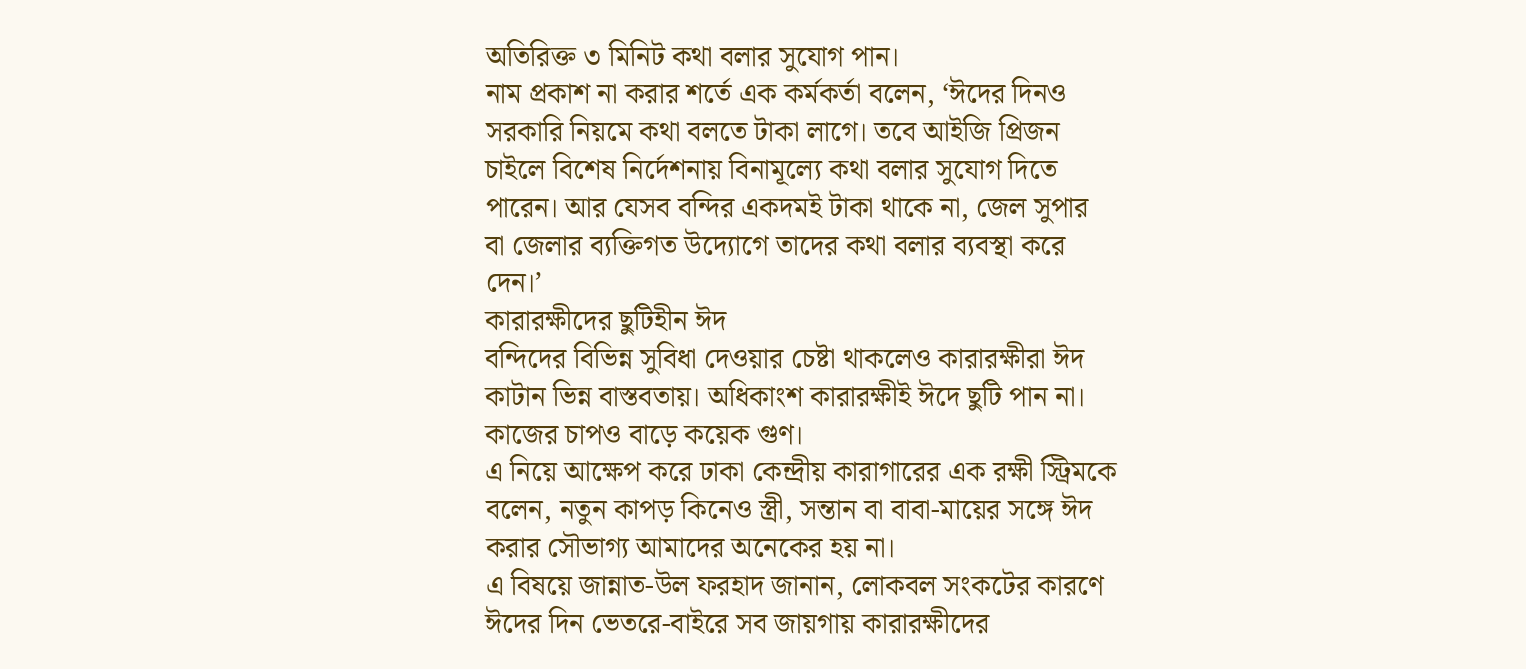অতিরিক্ত ৩ মিনিট কথা বলার সুযোগ পান।
নাম প্রকাশ না করার শর্তে এক কর্মকর্তা বলেন, ‘ঈদের দিনও সরকারি নিয়মে কথা বলতে টাকা লাগে। তবে আইজি প্রিজন চাইলে বিশেষ নির্দেশনায় বিনামূল্যে কথা বলার সুযোগ দিতে পারেন। আর যেসব বন্দির একদমই টাকা থাকে না, জেল সুপার বা জেলার ব্যক্তিগত উদ্যোগে তাদের কথা বলার ব্যবস্থা করে দেন।’
কারারক্ষীদের ছুটিহীন ঈদ
বন্দিদের বিভিন্ন সুবিধা দেওয়ার চেষ্টা থাকলেও কারারক্ষীরা ঈদ কাটান ভিন্ন বাস্তবতায়। অধিকাংশ কারারক্ষীই ঈদে ছুটি পান না। কাজের চাপও বাড়ে কয়েক গুণ।
এ নিয়ে আক্ষেপ করে ঢাকা কেন্দ্রীয় কারাগারের এক রক্ষী স্ট্রিমকে বলেন, নতুন কাপড় কিনেও স্ত্রী, সন্তান বা বাবা-মায়ের সঙ্গে ঈদ করার সৌভাগ্য আমাদের অনেকের হয় না।
এ বিষয়ে জান্নাত-উল ফরহাদ জানান, লোকবল সংকটের কারণে ঈদের দিন ভেতরে-বাইরে সব জায়গায় কারারক্ষীদের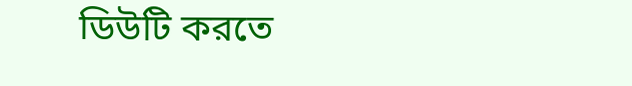ডিউটি করতে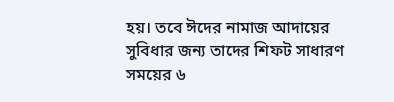হয়। তবে ঈদের নামাজ আদায়ের সুবিধার জন্য তাদের শিফট সাধারণ সময়ের ৬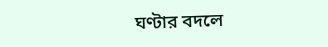ঘণ্টার বদলে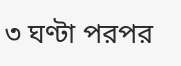৩ ঘণ্টা পরপর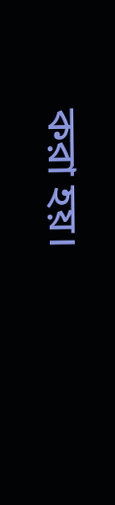করা হয়।